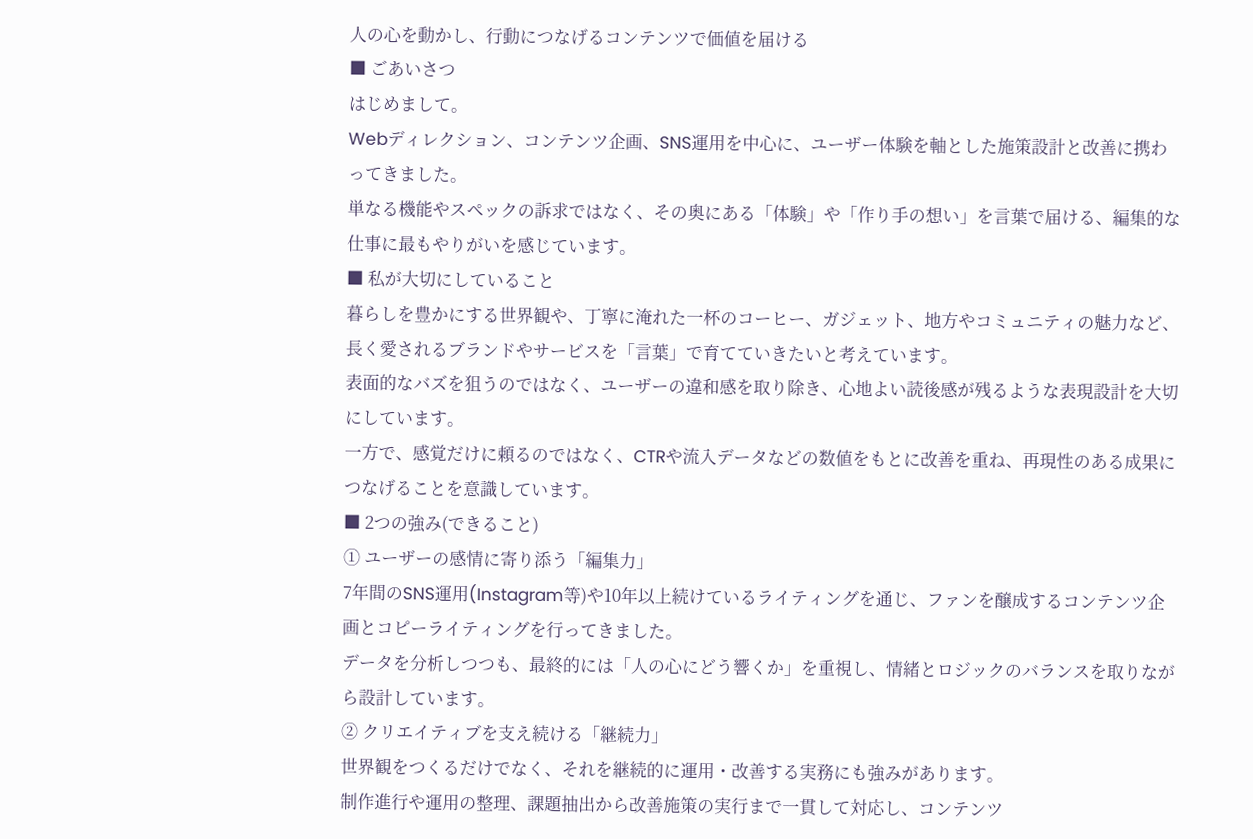人の心を動かし、行動につなげるコンテンツで価値を届ける
■ ごあいさつ
はじめまして。
Webディレクション、コンテンツ企画、SNS運用を中心に、ユーザー体験を軸とした施策設計と改善に携わってきました。
単なる機能やスペックの訴求ではなく、その奥にある「体験」や「作り手の想い」を言葉で届ける、編集的な仕事に最もやりがいを感じています。
■ 私が大切にしていること
暮らしを豊かにする世界観や、丁寧に淹れた一杯のコーヒー、ガジェット、地方やコミュニティの魅力など、長く愛されるブランドやサービスを「言葉」で育てていきたいと考えています。
表面的なバズを狙うのではなく、ユーザーの違和感を取り除き、心地よい読後感が残るような表現設計を大切にしています。
一方で、感覚だけに頼るのではなく、CTRや流入データなどの数値をもとに改善を重ね、再現性のある成果につなげることを意識しています。
■ 2つの強み(できること)
① ユーザーの感情に寄り添う「編集力」
7年間のSNS運用(Instagram等)や10年以上続けているライティングを通じ、ファンを醸成するコンテンツ企画とコピーライティングを行ってきました。
データを分析しつつも、最終的には「人の心にどう響くか」を重視し、情緒とロジックのバランスを取りながら設計しています。
② クリエイティブを支え続ける「継続力」
世界観をつくるだけでなく、それを継続的に運用・改善する実務にも強みがあります。
制作進行や運用の整理、課題抽出から改善施策の実行まで一貫して対応し、コンテンツ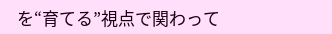を“育てる”視点で関わって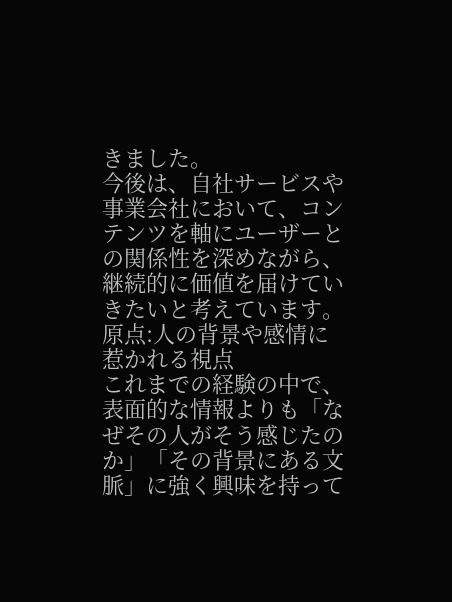きました。
今後は、自社サービスや事業会社において、コンテンツを軸にユーザーとの関係性を深めながら、継続的に価値を届けていきたいと考えています。
原点:人の背景や感情に惹かれる視点
これまでの経験の中で、表面的な情報よりも「なぜその人がそう感じたのか」「その背景にある文脈」に強く興味を持って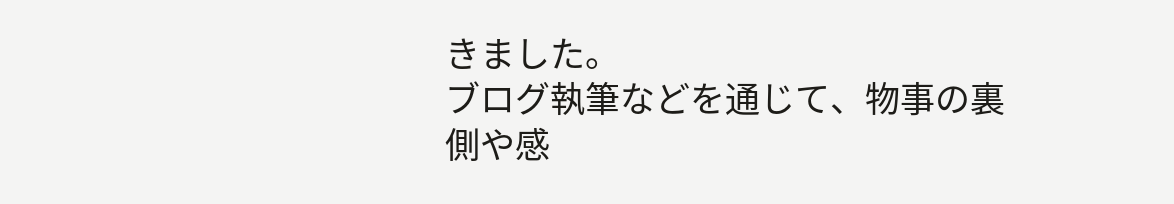きました。
ブログ執筆などを通じて、物事の裏側や感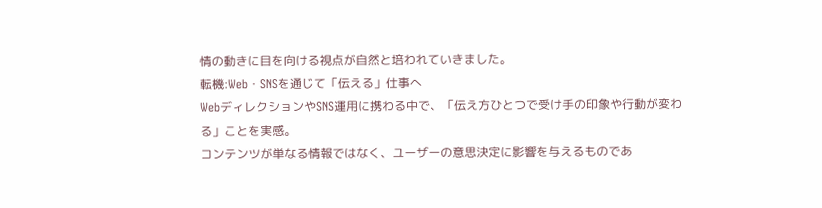情の動きに目を向ける視点が自然と培われていきました。
転機:Web・SNSを通じて「伝える」仕事へ
WebディレクションやSNS運用に携わる中で、「伝え方ひとつで受け手の印象や行動が変わる」ことを実感。
コンテンツが単なる情報ではなく、ユーザーの意思決定に影響を与えるものであ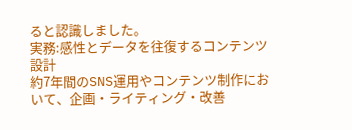ると認識しました。
実務:感性とデータを往復するコンテンツ設計
約7年間のSNS運用やコンテンツ制作において、企画・ライティング・改善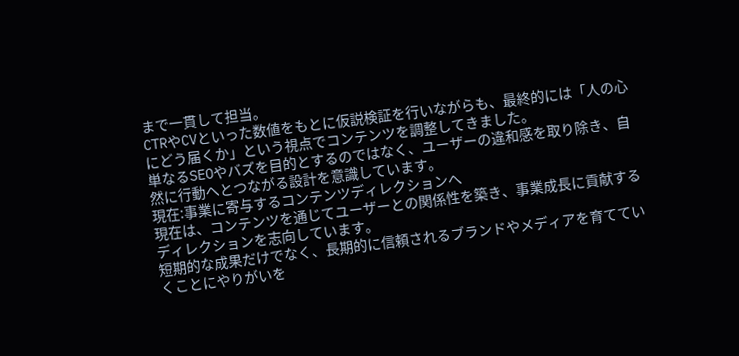まで一貫して担当。
CTRやCVといった数値をもとに仮説検証を行いながらも、最終的には「人の心にどう届くか」という視点でコンテンツを調整してきました。
単なるSEOやバズを目的とするのではなく、ユーザーの違和感を取り除き、自然に行動へとつながる設計を意識しています。
現在:事業に寄与するコンテンツディレクションへ
現在は、コンテンツを通じてユーザーとの関係性を築き、事業成長に貢献するディレクションを志向しています。
短期的な成果だけでなく、長期的に信頼されるブランドやメディアを育てていくことにやりがいを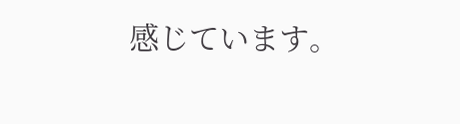感じています。